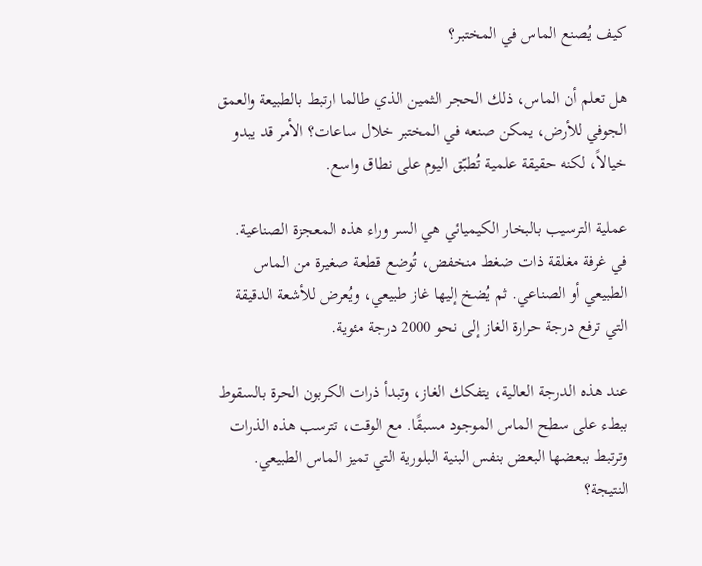كيف يُصنع الماس في المختبر؟

هل تعلم أن الماس، ذلك الحجر الثمين الذي طالما ارتبط بالطبيعة والعمق الجوفي للأرض، يمكن صنعه في المختبر خلال ساعات؟ الأمر قد يبدو خيالاً، لكنه حقيقة علمية تُطبّق اليوم على نطاق واسع.

عملية الترسيب بالبخار الكيميائي هي السر وراء هذه المعجزة الصناعية. في غرفة مغلقة ذات ضغط منخفض، تُوضع قطعة صغيرة من الماس الطبيعي أو الصناعي. ثم يُضخ إليها غاز طبيعي، ويُعرض للأشعة الدقيقة التي ترفع درجة حرارة الغاز إلى نحو 2000 درجة مئوية.

عند هذه الدرجة العالية، يتفكك الغاز، وتبدأ ذرات الكربون الحرة بالسقوط ببطء على سطح الماس الموجود مسبقًا. مع الوقت، تترسب هذه الذرات وترتبط ببعضها البعض بنفس البنية البلورية التي تميز الماس الطبيعي. النتيجة؟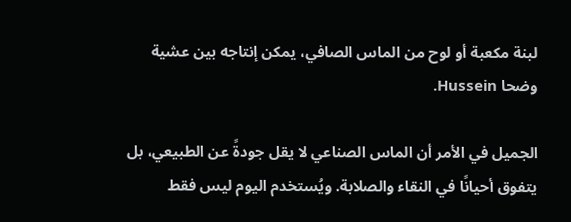لبنة مكعبة أو لوح من الماس الصافي، يمكن إنتاجه بين عشية وضحا Hussein.

الجميل في الأمر أن الماس الصناعي لا يقل جودةً عن الطبيعي، بل يتفوق أحيانًا في النقاء والصلابة. ويُستخدم اليوم ليس فقط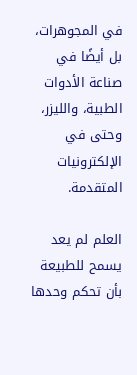في المجوهرات، بل أيضًا في صناعة الأدوات الطبية، والليزر، وحتى في الإلكترونيات المتقدمة.

العلم لم يعد يسمح للطبيعة بأن تحكم وحدها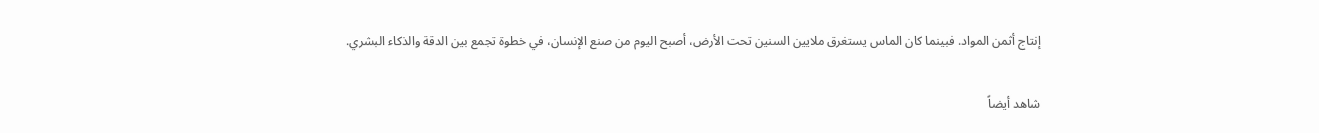إنتاج أثمن المواد. فبينما كان الماس يستغرق ملايين السنين تحت الأرض، أصبح اليوم من صنع الإنسان، في خطوة تجمع بين الدقة والذكاء البشري.

شاهد أيضاً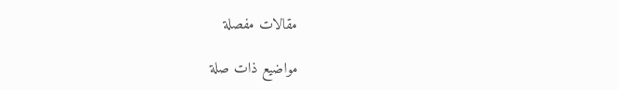مقالات مفصلة

مواضيع ذات صلة